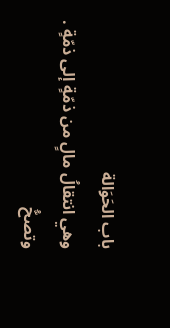باب الحَوَالة
وهي انتقالُ مالٍ من ذمّةٍ إلى ذمّةٍ .
وتصحُّ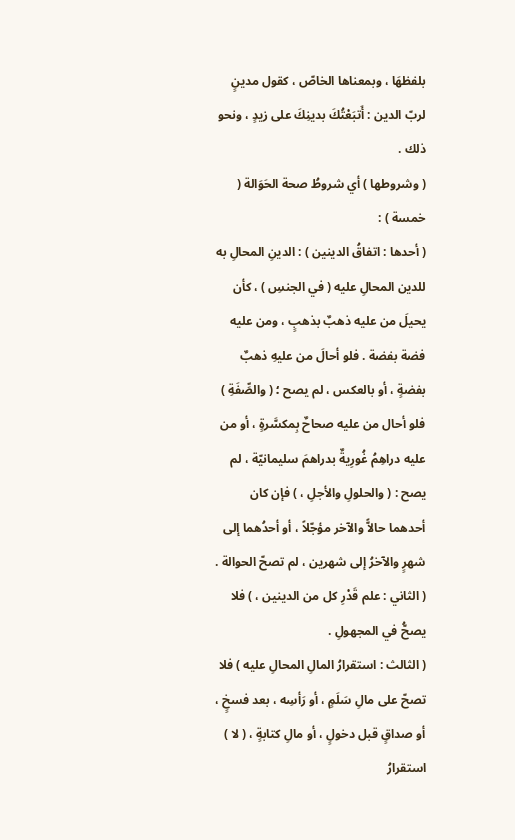بلفظهَا ، وبمعناها الخاصّ ، كقول مدينٍ لربّ الدين : أَتبَعْتُكَ بدينِكَ على زيدٍ ، ونحو ذلك .
( وشروطها ) أي شروطُ صحة الحَوَالة ( خمسة ) :
( أحدها : اتفاقُ الدينين ) : الدينِ المحالِ به للدين المحالِ عليه ( في الجنسِ ) ، كأن يحيلَ من عليه ذهبٌ بذهبٍ ، ومن عليه فضة بفضة . فلو أحالَ من عليهِ ذهبٌ بفضةٍ ، أو بالعكس ، لم يصح ؛ ( والصِّفَةِ ) فلو أحال من عليه صحاحٌ بِمكسَّرةٍ ، أو من عليه دراهِمُ غُورِيةٌ بدراهمَ سليمانيّة ، لم يصح : ( والحلولِ والأجلِ ، ) فإن كان أحدهما حالاًّ والآخر مؤجّلاً ، أو أحدُهما إلى شهرٍ والآخرُ إلى شهرين ، لم تصحّ الحوالة .
( الثاني : علم قَدْرِ كل من الدينين ، ) فلا يصحُّ في المجهولِ .
( الثالث : استقرارُ المالِ المحالِ عليه ) فلا تصحّ على مالِ سَلَمٍ ، أو رَأسِه ، بعد فسخٍ ، أو صداقٍ قبل دخولٍ ، أو مالِ كتابةٍ ، ( لا ) استقرارُ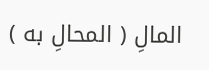المالِ ( المحالِ به )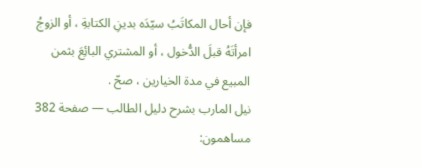فإن أحال المكاتَبُ سيّدَه بدينِ الكتابةِ ، أو الزوجُ امرأتَهُ قبلَ الدُّخول ، أو المشتري البائِعَ بثمن المبيع في مدة الخيارين ، صحّ .
نيل المارب بشرح دليل الطالب — صفحة 382
مساهمون: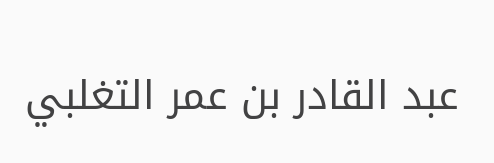عبد القادر بن عمر التغلبي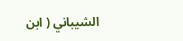الشيباني ( ابن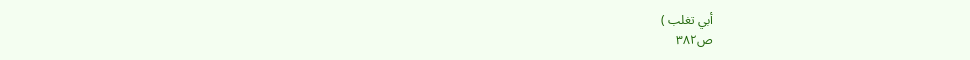أبي تغلب )
ص٣٨٢